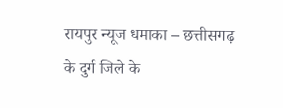रायपुर न्यूज धमाका – छत्तीसगढ़ के दुर्ग जिले के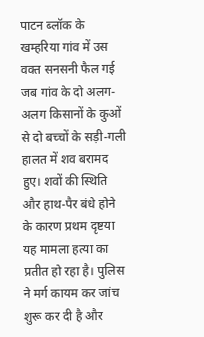पाटन ब्लॉक के खम्हरिया गांव में उस वक्त सनसनी फैल गई जब गांव के दो अलग-अलग किसानों के कुओं से दो बच्चों के सड़ी-गली हालत में शव बरामद हुए। शवों की स्थिति और हाथ-पैर बंधे होने के कारण प्रथम दृष्टया यह मामला हत्या का प्रतीत हो रहा है। पुलिस ने मर्ग कायम कर जांच शुरू कर दी है और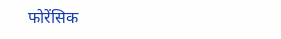फोरेंसिक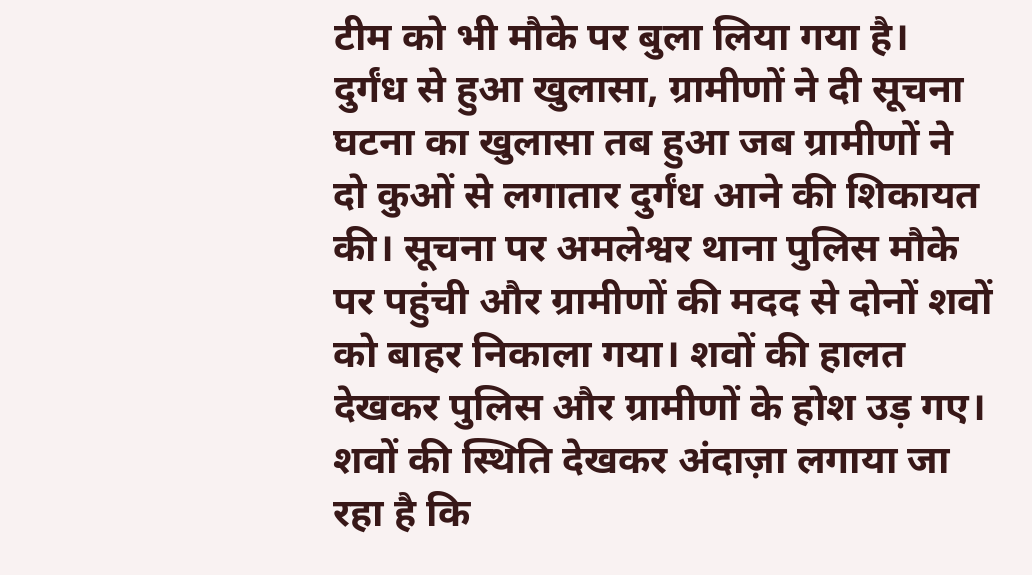टीम को भी मौके पर बुला लिया गया है।
दुर्गंध से हुआ खुलासा, ग्रामीणों ने दी सूचना
घटना का खुलासा तब हुआ जब ग्रामीणों ने दो कुओं से लगातार दुर्गंध आने की शिकायत की। सूचना पर अमलेश्वर थाना पुलिस मौके पर पहुंची और ग्रामीणों की मदद से दोनों शवों को बाहर निकाला गया। शवों की हालत देखकर पुलिस और ग्रामीणों के होश उड़ गए।
शवों की स्थिति देखकर अंदाज़ा लगाया जा रहा है कि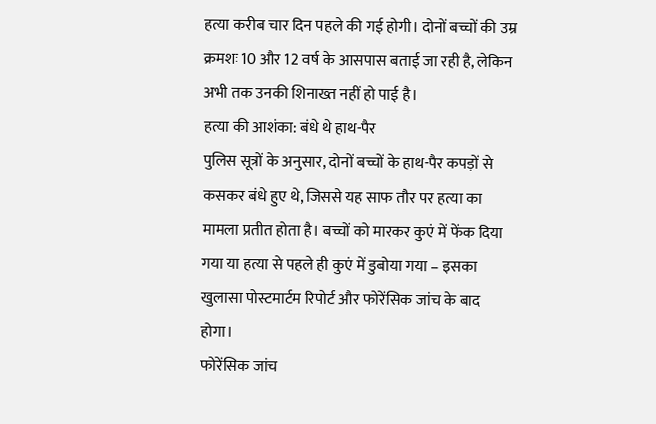हत्या करीब चार दिन पहले की गई होगी। दोनों बच्चों की उम्र क्रमशः 10 और 12 वर्ष के आसपास बताई जा रही है, लेकिन अभी तक उनकी शिनाख्त नहीं हो पाई है।
हत्या की आशंका: बंधे थे हाथ-पैर
पुलिस सूत्रों के अनुसार, दोनों बच्चों के हाथ-पैर कपड़ों से कसकर बंधे हुए थे, जिससे यह साफ तौर पर हत्या का मामला प्रतीत होता है। बच्चों को मारकर कुएं में फेंक दिया गया या हत्या से पहले ही कुएं में डुबोया गया – इसका खुलासा पोस्टमार्टम रिपोर्ट और फोरेंसिक जांच के बाद होगा।
फोरेंसिक जांच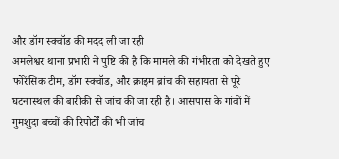और डॉग स्क्वॉड की मदद ली जा रही
अमलेश्वर थाना प्रभारी ने पुष्टि की है कि मामले की गंभीरता को देखते हुए फोरेंसिक टीम, डॉग स्क्वॉड, और क्राइम ब्रांच की सहायता से पूरे घटनास्थल की बारीकी से जांच की जा रही है। आसपास के गांवों में गुमशुदा बच्चों की रिपोर्टों की भी जांच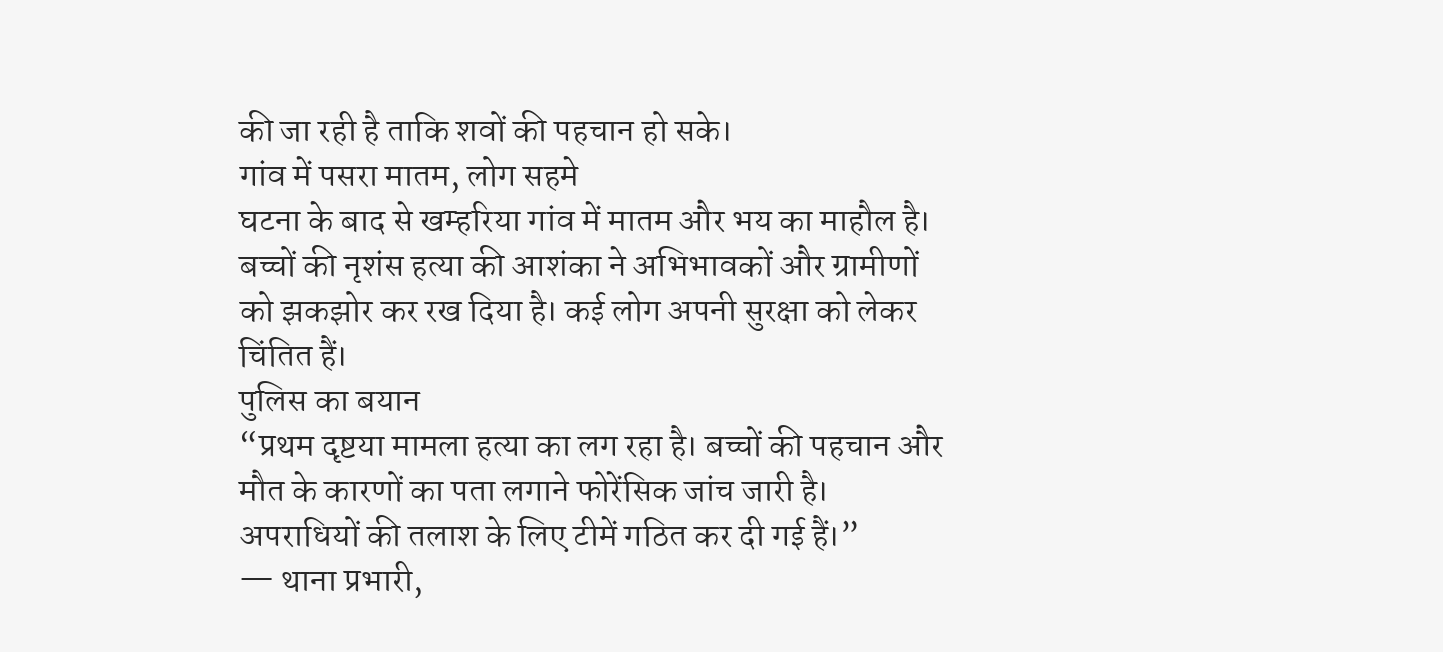की जा रही है ताकि शवों की पहचान हो सके।
गांव में पसरा मातम, लोग सहमे
घटना के बाद से खम्हरिया गांव में मातम और भय का माहौल है। बच्चों की नृशंस हत्या की आशंका ने अभिभावकों और ग्रामीणों को झकझोर कर रख दिया है। कई लोग अपनी सुरक्षा को लेकर चिंतित हैं।
पुलिस का बयान
“प्रथम दृष्टया मामला हत्या का लग रहा है। बच्चों की पहचान और मौत के कारणों का पता लगाने फोरेंसिक जांच जारी है। अपराधियों की तलाश के लिए टीमें गठित कर दी गई हैं।”
— थाना प्रभारी,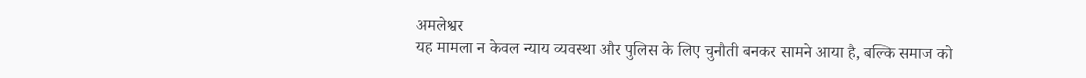अमलेश्वर
यह मामला न केवल न्याय व्यवस्था और पुलिस के लिए चुनौती बनकर सामने आया है, बल्कि समाज को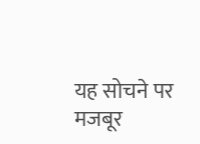यह सोचने पर मजबूर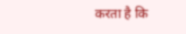करता है कि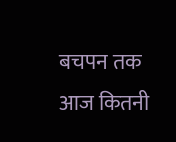बचपन तक आज कितनी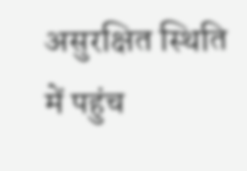असुरक्षित स्थिति में पहुंच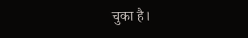चुका है।